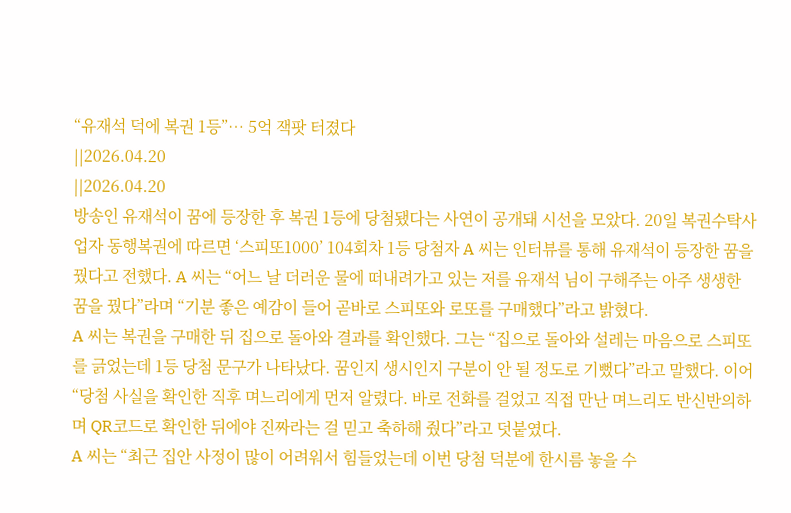“유재석 덕에 복권 1등”… 5억 잭팟 터졌다
||2026.04.20
||2026.04.20
방송인 유재석이 꿈에 등장한 후 복권 1등에 당첨됐다는 사연이 공개돼 시선을 모았다. 20일 복권수탁사업자 동행복권에 따르면 ‘스피또1000’ 104회차 1등 당첨자 A 씨는 인터뷰를 통해 유재석이 등장한 꿈을 꿨다고 전했다. A 씨는 “어느 날 더러운 물에 떠내려가고 있는 저를 유재석 님이 구해주는 아주 생생한 꿈을 꿨다”라며 “기분 좋은 예감이 들어 곧바로 스피또와 로또를 구매했다”라고 밝혔다.
A 씨는 복권을 구매한 뒤 집으로 돌아와 결과를 확인했다. 그는 “집으로 돌아와 설레는 마음으로 스피또를 긁었는데 1등 당첨 문구가 나타났다. 꿈인지 생시인지 구분이 안 될 정도로 기뻤다”라고 말했다. 이어 “당첨 사실을 확인한 직후 며느리에게 먼저 알렸다. 바로 전화를 걸었고 직접 만난 며느리도 반신반의하며 QR코드로 확인한 뒤에야 진짜라는 걸 믿고 축하해 줬다”라고 덧붙였다.
A 씨는 “최근 집안 사정이 많이 어려워서 힘들었는데 이번 당첨 덕분에 한시름 놓을 수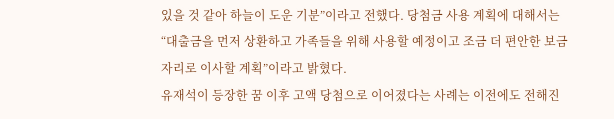있을 것 같아 하늘이 도운 기분”이라고 전했다. 당첨금 사용 계획에 대해서는 “대출금을 먼저 상환하고 가족들을 위해 사용할 예정이고 조금 더 편안한 보금자리로 이사할 계획”이라고 밝혔다.
유재석이 등장한 꿈 이후 고액 당첨으로 이어졌다는 사례는 이전에도 전해진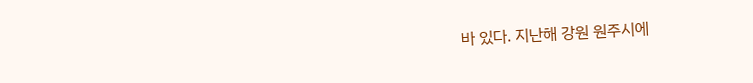바 있다. 지난해 강원 원주시에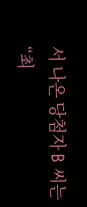서 나온 당첨자 B 씨는 “최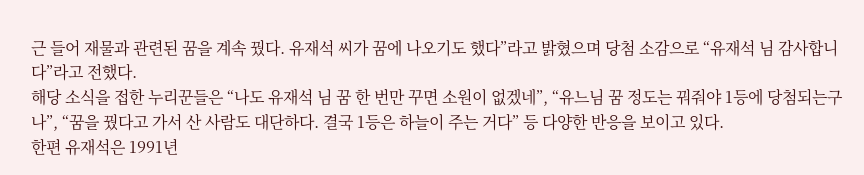근 들어 재물과 관련된 꿈을 계속 꿨다. 유재석 씨가 꿈에 나오기도 했다”라고 밝혔으며 당첨 소감으로 “유재석 님 감사합니다”라고 전했다.
해당 소식을 접한 누리꾼들은 “나도 유재석 님 꿈 한 번만 꾸면 소원이 없겠네”, “유느님 꿈 정도는 꿔줘야 1등에 당첨되는구나”, “꿈을 꿨다고 가서 산 사람도 대단하다. 결국 1등은 하늘이 주는 거다” 등 다양한 반응을 보이고 있다.
한편 유재석은 1991년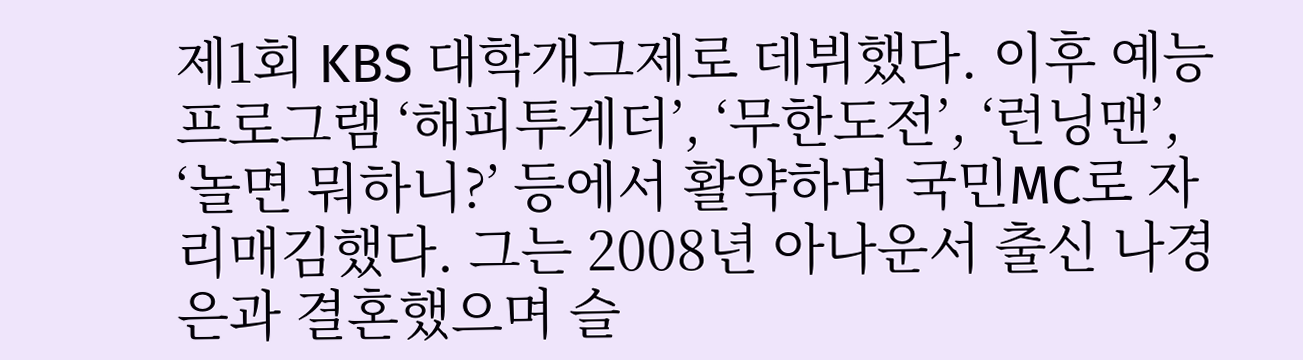제1회 KBS 대학개그제로 데뷔했다. 이후 예능 프로그램 ‘해피투게더’, ‘무한도전’, ‘런닝맨’, ‘놀면 뭐하니?’ 등에서 활약하며 국민MC로 자리매김했다. 그는 2008년 아나운서 출신 나경은과 결혼했으며 슬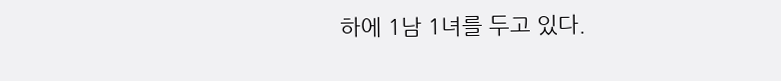하에 1남 1녀를 두고 있다.